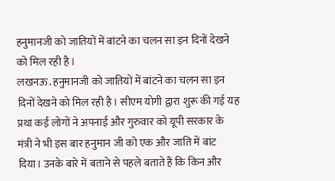हनुमानजी को जातियों में बांटने का चलन सा इन दिनों देखने को मिल रही है।
लखनऊ. हनुमानजी को जातियों में बांटने का चलन सा इन दिनों देखने को मिल रही है। सीएम योगी द्वारा शुरू की गई यह प्रथा कई लोगों ने अपनाई और गुरुवार को यूपी सरकार के मंत्री ने भी इस बार हनुमान जी को एक और जाति में बांट दिया। उनके बारे में बताने से पहले बताते हैं कि किन और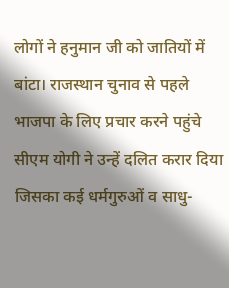लोगों ने हनुमान जी को जातियों में बांटा। राजस्थान चुनाव से पहले भाजपा के लिए प्रचार करने पहुंचे सीएम योगी ने उन्हें दलित करार दिया जिसका कई धर्मगुरुओं व साधु-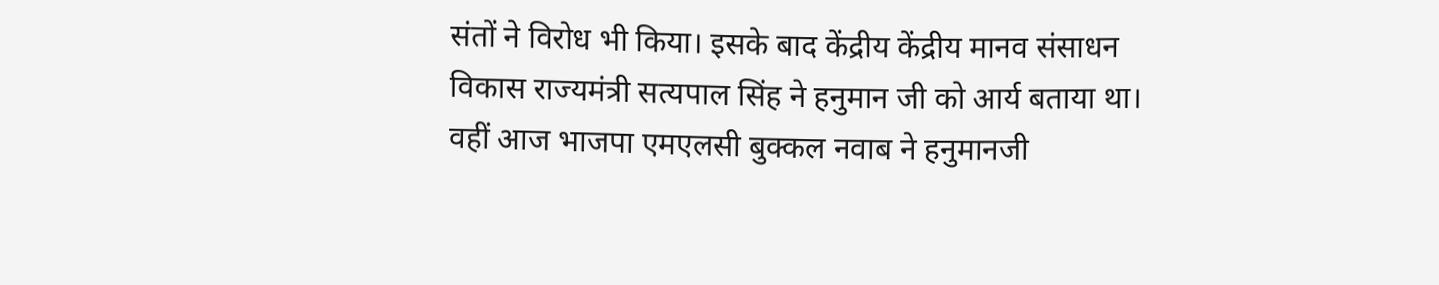संतों ने विरोध भी किया। इसके बाद केंद्रीय केंद्रीय मानव संसाधन विकास राज्यमंत्री सत्यपाल सिंह ने हनुमान जी को आर्य बताया था। वहीं आज भाजपा एमएलसी बुक्कल नवाब ने हनुमानजी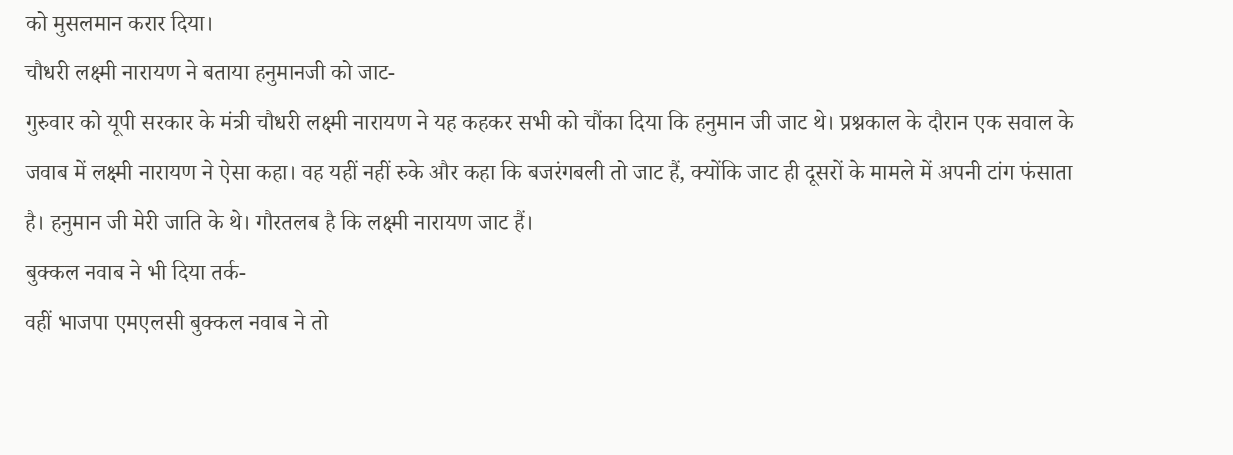को मुसलमान करार दिया।
चौधरी लक्ष्मी नारायण ने बताया हनुमानजी को जाट-
गुरुवार को यूपी सरकार के मंत्री चौधरी लक्ष्मी नारायण ने यह कहकर सभी को चौंका दिया कि हनुमान जी जाट थे। प्रश्नकाल के दौरान एक सवाल के जवाब में लक्ष्मी नारायण ने ऐसा कहा। वह यहीं नहीं रुके और कहा कि बजरंगबली तो जाट हैं, क्योंकि जाट ही दूसरों के मामले में अपनी टांग फंसाता है। हनुमान जी मेरी जाति के थे। गौरतलब है कि लक्ष्मी नारायण जाट हैं।
बुक्कल नवाब ने भी दिया तर्क-
वहीं भाजपा एमएलसी बुक्कल नवाब ने तो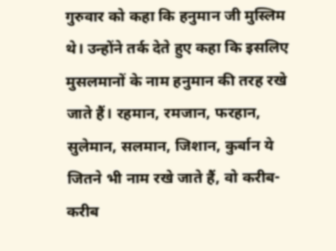गुरुवार को कहा कि हनुमान जी मुस्लिम थे। उन्होंने तर्क देते हुए कहा कि इसलिए मुसलमानों के नाम हनुमान की तरह रखे जाते हैं। रहमान, रमजान, फरहान, सुलेमान, सलमान, जिशान, कुर्बान ये जितने भी नाम रखे जाते हैं, वो करीब-करीब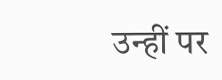उन्हीं पर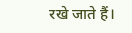रखे जाते हैं।